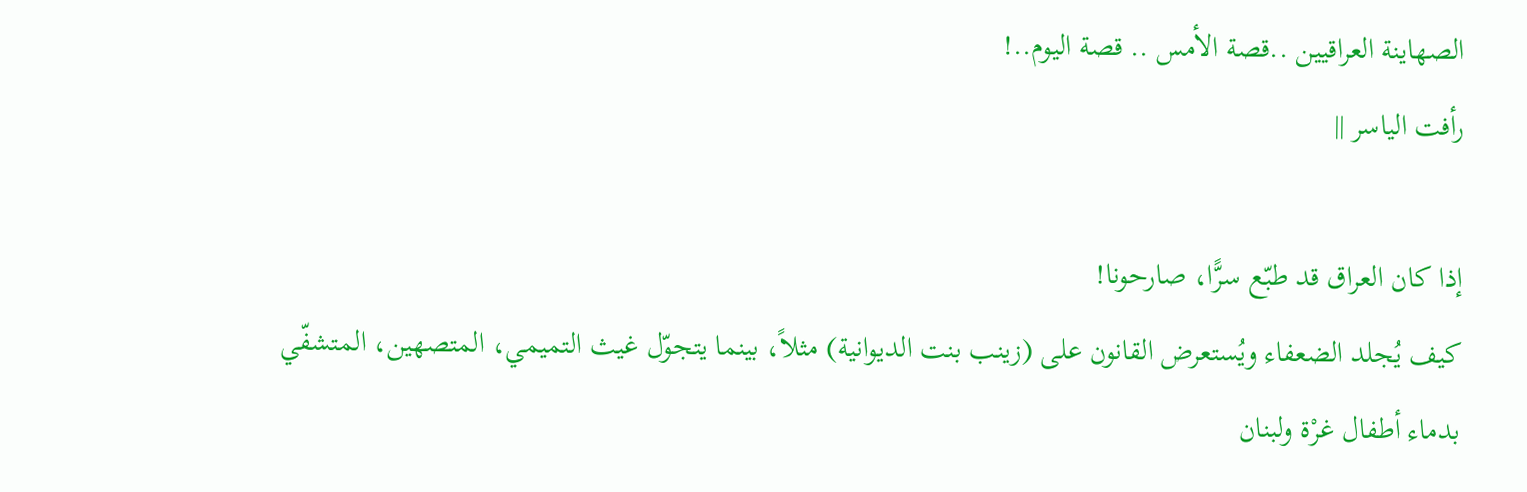الصهاينة العراقيين ..قصة الأمس .. قصة اليوم..!
رأفت الياسر ||

إذا كان العراق قد طبّع سرًّا، صارحونا!
كيف يُجلد الضعفاء ويُستعرض القانون على (زينب بنت الديوانية) مثلاً، بينما يتجوّل غيث التميمي، المتصهين، المتشفّي بدماء أطفال غرْة ولبنان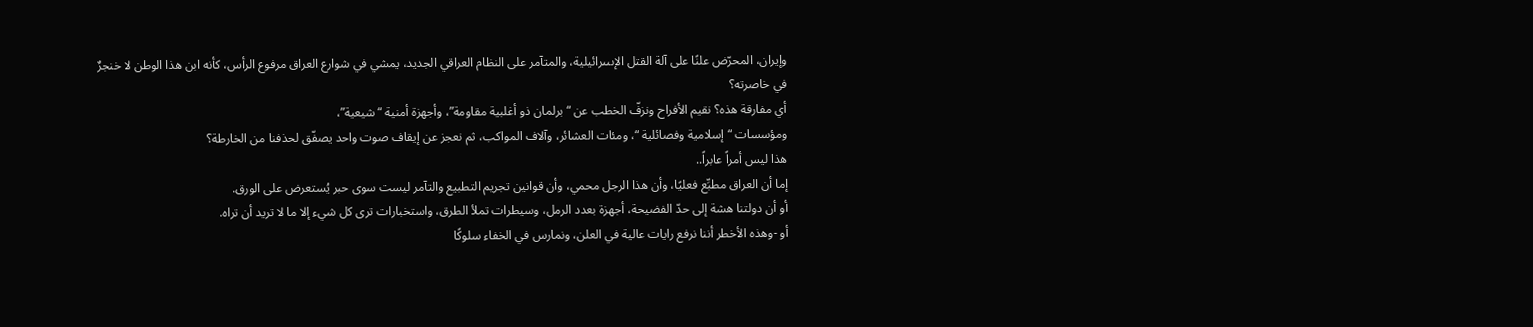وإيران، المحرّض علنًا على آلة القتل الإىىىرائيلية، والمتآمر على النظام العراقي الجديد، يمشي في شوارع العراق مرفوع الرأس، كأنه ابن هذا الوطن لا خنجرٌ في خاصرته؟
أي مفارقة هذه؟ نقيم الأفراح ونزفّ الخطب عن “برلمان ذو أغلبية مقاومة”، وأجهزة أمنية “شيعية”،
ومؤسسات “إسلامية وفصائلية “، ومئات العشائر، وآلاف المواكب، ثم نعجز عن إيقاف صوت واحد يصفّق لحذفنا من الخارطة؟
هذا ليس أمراً عابراً..
إما أن العراق مطبِّع فعليًا، وأن هذا الرجل محمي، وأن قوانين تجريم التطبيع والتآمر ليست سوى حبر يُستعرض على الورق.
أو أن دولتنا هشة إلى حدّ الفضيحة، أجهزة بعدد الرمل، وسيطرات تملأ الطرق، واستخبارات ترى كل شيء إلا ما لا تريد أن تراه.
أو -وهذه الأخطر أننا نرفع رايات عالية في العلن، ونمارس في الخفاء سلوكًا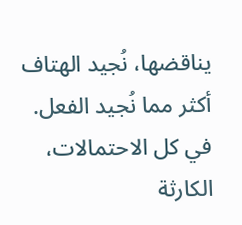يناقضها، نُجيد الهتاف أكثر مما نُجيد الفعل.
في كل الاحتمالات، الكارثة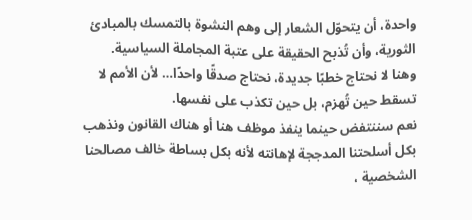واحدة، أن يتحوّل الشعار إلى وهم النشوة بالتمسك بالمبادئ الثورية، وأن تُذبح الحقيقة على عتبة المجاملة السياسية.
وهنا لا نحتاج خطبًا جديدة، نحتاج صدقًا واحدًا… لأن الأمم لا تسقط حين تُهزم، بل حين تكذب على نفسها.
نعم سننتفض حينما ينفذ موظف هنا أو هناك القانون ونذهب بكل أسلحتنا المدججة لإهانته لأنه بكل بساطة خالف مصالحنا الشخصية ،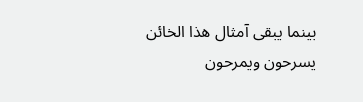بينما يبقى آمثال هذا الخائن يسرحون ويمرحون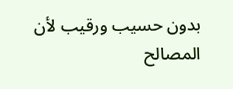بدون حسيب ورقيب لأن المصالح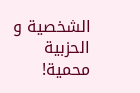الشخصية و الحزبية محمية!